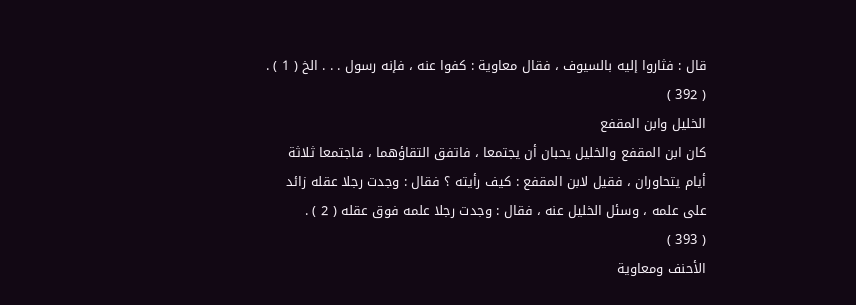قال : فثاروا إليه بالسيوف ، فقال معاوية : كفوا عنه ، فإنه رسول . . . الخ ( 1 ) .
( 392 )
الخليل وابن المقفع
كان ابن المقفع والخليل يحبان أن يجتمعا ، فاتفق التقاؤهما ، فاجتمعا ثلاثة
أيام يتحاوران ، فقيل لابن المقفع : كيف رأيته ؟ فقال : وجدت رجلا عقله زائد
على علمه ، وسئل الخليل عنه ، فقال : وجدت رجلا علمه فوق عقله ( 2 ) .
( 393 )
الأحنف ومعاوية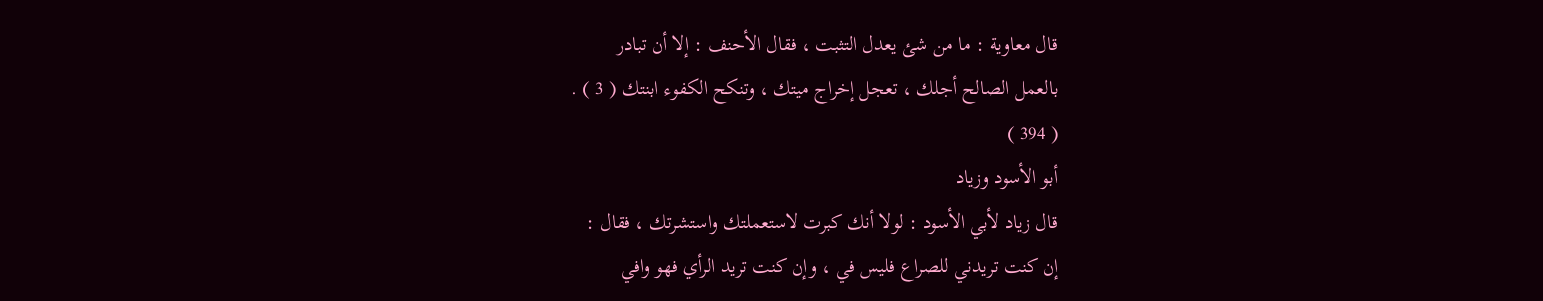قال معاوية : ما من شئ يعدل التثبت ، فقال الأحنف : إلا أن تبادر
بالعمل الصالح أجلك ، تعجل إخراج ميتك ، وتنكح الكفوء ابنتك ( 3 ) .
( 394 )
أبو الأسود وزياد
قال زياد لأبي الأسود : لولا أنك كبرت لاستعملتك واستشرتك ، فقال :
إن كنت تريدني للصراع فليس في ، وإن كنت تريد الرأي فهو وافي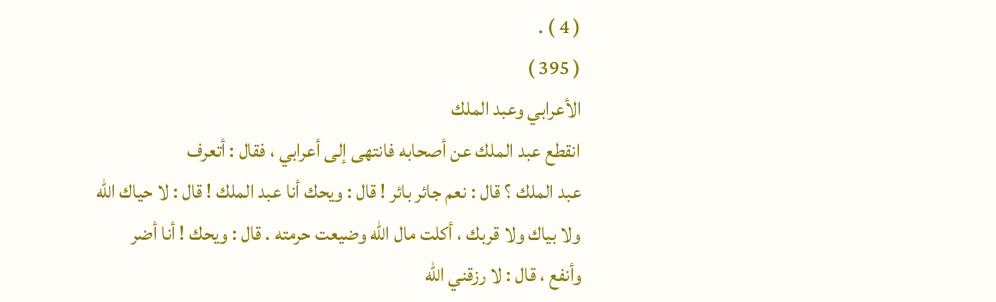( 4 ) .
( 395 )
الأعرابي وعبد الملك
انقطع عبد الملك عن أصحابه فانتهى إلى أعرابي ، فقال : أتعرف
عبد الملك ؟ قال : نعم جائر بائر ! قال : ويحك أنا عبد الملك ! قال : لا حياك الله
ولا بياك ولا قربك ، أكلت مال الله وضيعت حرمته . قال : ويحك ! أنا أضر
وأنفع ، قال : لا رزقني الله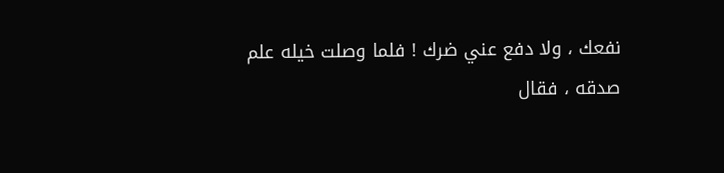نفعك ، ولا دفع عني ضرك ! فلما وصلت خيله علم
صدقه ، فقال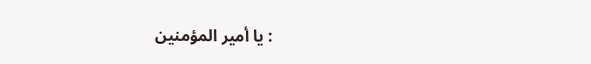: يا أمير المؤمنين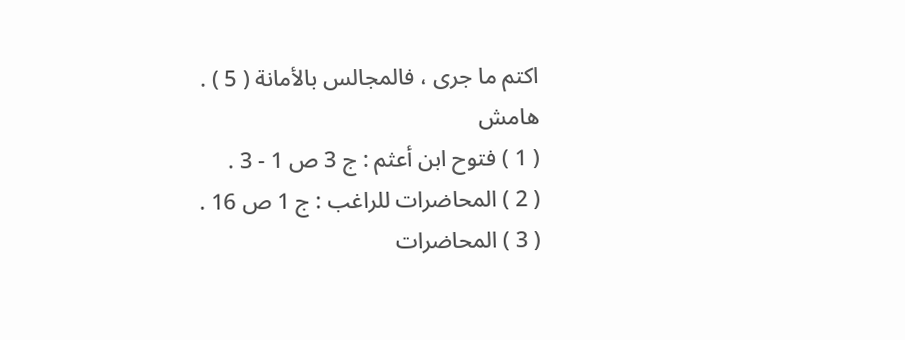اكتم ما جرى ، فالمجالس بالأمانة ( 5 ) .
هامش
( 1 ) فتوح ابن أعثم : ج 3 ص 1 - 3 .
( 2 ) المحاضرات للراغب : ج 1 ص 16 .
( 3 ) المحاضرات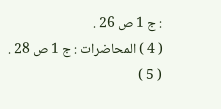: ج 1 ص 26 .
( 4 ) المحاضرات : ج 1 ص 28 .
( 5 )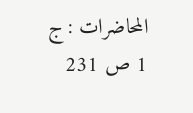المحاضرات : ج 1 ص 231